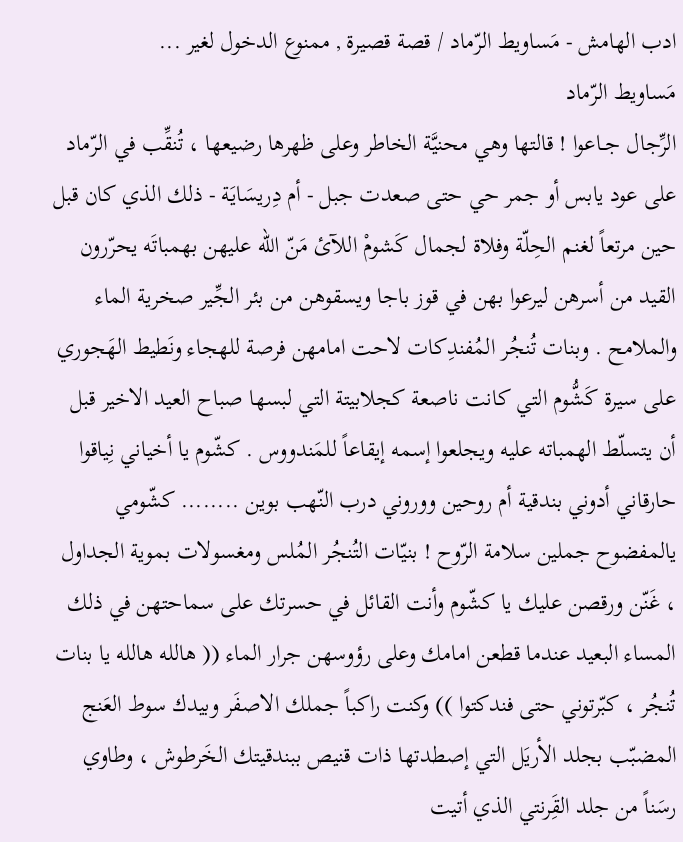ادب الهامش - مَساويط الرّماد / قصة قصيرة , ممنوع الدخول لغير ...
مَساويط الرّماد
الرِّجال جــاعوا ! قالتها وهي محنيَّة الخاطر وعلى ظهرها رضيعها ، تُنقِّب في الرّماد على عود يابس أو جمر حي حتى صعدت جبل - أم دِريسَايَة - ذلك الذي كان قبل حين مرتعاً لغنم الحِلّة وفلاة لجمال كَشومْ اللآئ مَنّ الله عليهن بهمباتَه يحرّرون القيد من أسرهن ليرعوا بهن في قوز باجا ويسقوهن من بئر الجِّير صخرية الماء والملامح . وبنات تُنجُر المُفندِكات لاحت امامهن فرصة للهجاء ونَطيط الهَجوري على سيرة كَشُّوم التي كانت ناصعة كجلابيتة التي لبسها صباح العيد الاخير قبل أن يتسلّط الهمباته عليه ويجلعوا إسمه إيقاعاً للمَندووس . كشّوم يا أخياني نِياقوا حارقاني أدوني بندقية أم روحين ووروني درب النّهب بوين ........ كشّومي يالمفضوح جملين سلامة الرّوح ! بنيّات التُنجُر المُلس ومغسولات بموية الجداول ، غَنّن ورقصن عليك يا كشّوم وأنت القائل في حسرتك على سماحتهن في ذلك المساء البعيد عندما قطعن امامك وعلى رؤوسهن جرار الماء (( هالله هالله يا بنات تُنجُر ، كبّرتوني حتى فندكتوا )) وكنت راكباً جملك الاصفَر وبيدك سوط العَنج المضبّب بجلد الأريَل التي إصطدتها ذات قنيص ببندقيتك الخَرطوش ، وطاوي رسَناً من جلد القَِرنتي الذي أتيت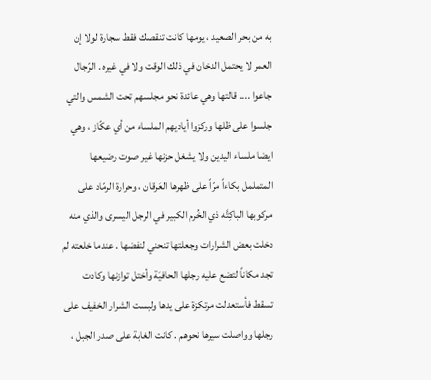به من بحر الصعيد ، يومها كانت تنقصك فقط سجارة لولا إن العمر لا يحتمل الدخان في ذلك الوقت ولا في غيره . الرّجال جاعوا .... قالتها وهي عائدة نحو مجلسهم تحت الشمس والتي جلسوا على ظلها وركزوا أياديهم الملساء من أي عكّاز ، وهي ايضا ملساء اليدين ولا يشغل حزنها غير صوت رضيعها المتململ بكاءاً مرّاً على ظهرها العَرقان ، وحرارة الرمّاد على مركوبها الباكِتَّه ذي الخُرم الكبير في الرجل اليسرى والذي منه دخلت بعض الشرارات وجعلتها تنحني لنفضها . عندما خلعته لم تجد مكاناً لتضع عليه رجلها الحافيَة وأختل توازنها وكادت تسقط فأستعدلت مرتكزة على يدها ولبست الشرار الخفيف على رجلها وواصلت سيرها نحوهم . كانت الغابة على صدر الجبل ،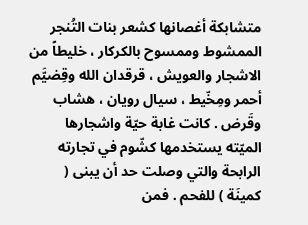متشابكة أغصانها كشعر بنات التُنجر الممشوط وممسوح بالكركار ، خليطاً من الاشجار والعويش ، قرقدان الله وقِضيَّم أحمر ومِخّيط ، سيال رويان ، هشاب وقَرض . كانت غابة حيّة واشجارها الميّته يستخدمها كشّوم في تجارته الرابحة والتي وصلت حد أن يبنى ( كمينَة ) للفحم . فمن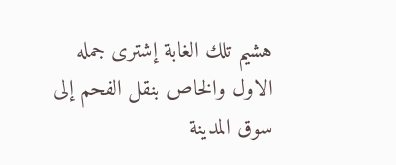هشيم تلك الغابة إشترى جمله الاول والخاص بنقل الفحم إلى سوق المدينة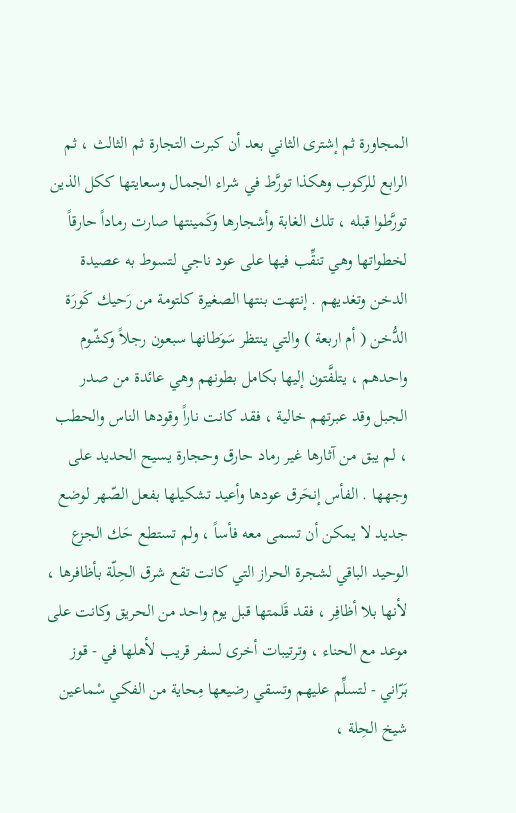المجاورة ثم إشترى الثاني بعد أن كبرت التجارة ثم الثالث ، ثم الرابع للركوب وهكذا تورَّط في شراء الجمال وسعايتها ككل الذين تورَّطوا قبله ، تلك الغابة وأشجارها وكَمينتها صارت رماداً حارقاً لخطواتها وهي تنقِّب فيها على عود ناجي لتسوط به عصيدة الدخن وتغديهم . إنتهت بنتها الصغيرة كلتومة من رَحيك كَورَة الدُّخن ( أم اربعة ) والتي ينتظر سَوَطانها سبعون رجلاً وكشّوم واحدهم ، يتلفَّتون إليها بكامل بطونهم وهي عائدة من صدر الجبل وقد عبرتهم خالية ، فقد كانت ناراً وقودها الناس والحطب ، لم يبق من آثارها غير رماد حارق وحجارة يسيح الحديد على وجهها . الفأس إنحَرق عودها وأعيد تشكيلها بفعل الصّهر لوضع جديد لا يمكن أن تسمى معه فأساً ، ولم تستطع حَك الجزع الوحيد الباقي لشجرة الحراز التي كانت تقع شرق الحِلّة بأظافرها ، لأنها بلا أظافِر ، فقد قَلمتها قبل يوم واحد من الحريق وكانت على موعد مع الحناء ، وترتيبات أخرى لسفر قريب لأهلها في - قوز بَرّاني - لتسلِّم عليهم وتسقي رضيعها مِحاية من الفكي سْماعين شيخ الحِلة ،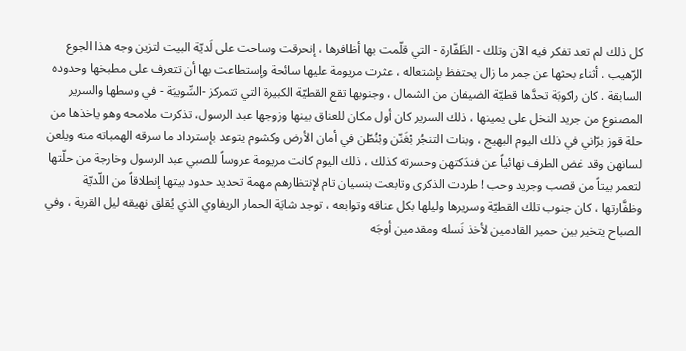كل ذلك لم تعد تفكر فيه الآن وتلك - الظَفّارة - التي قلّمت بها أظافرها ، إنحرقت وساحت على لَديّة البيت لتزين وجه هذا الجوع الرّهيب . أثناء بحثها عن جمر ما زال يحتفظ بإشتعاله ، عثرت مريومة عليها سائحة وإستطاعت بها أن تتعرف على مطبخها وحدوده السابقة . كان راكوبَة تحدَّها قطيّة الضيفان من الشمال ، وجنوبها تقع القطيّة الكبيرة التي تتمركز -السِّويبَة - في وسطها والسرير المصنوع من جريد النخل على يمينها ، ذلك السرير كان أول مكان للعناق بينها وزوجها عبد الرسول، تذكرت ملامحه وهو ياخذها من حلة قوز برّاني في ذلك اليوم البهيج ، وبنات التنجُر بْغَنّن وبْنُطّن في أمان الأرض وكشوم يتوعد بإسترداد ما سرقه الهمباته منه ويلعن لسانهن وقد غض الطرف نهائياً عن فندَكتهن وحسرته كذلك ، ذلك اليوم كانت مريومة عروساً للصبي عبد الرسول وخارجة من حلّتها لتعمر بيتاً من قصب وجريد وحب ! طردت الذكرى وتابعت بنسيان تام لإنتظارهم مهمة تحديد حدود بيتها إنطلاقاً من اللّديّة وظفَّارتها ، كان جنوب تلك القطيّة وسريرها وليلها بكل عناقه وتوابعه ، توجد شايَة الحمار الريفاوي الذي يُقلق نهيقه ليل القرية ، وفي الصباح يتخير بين حمير القادمين لأخذ نَسله ومقدمين أوجَه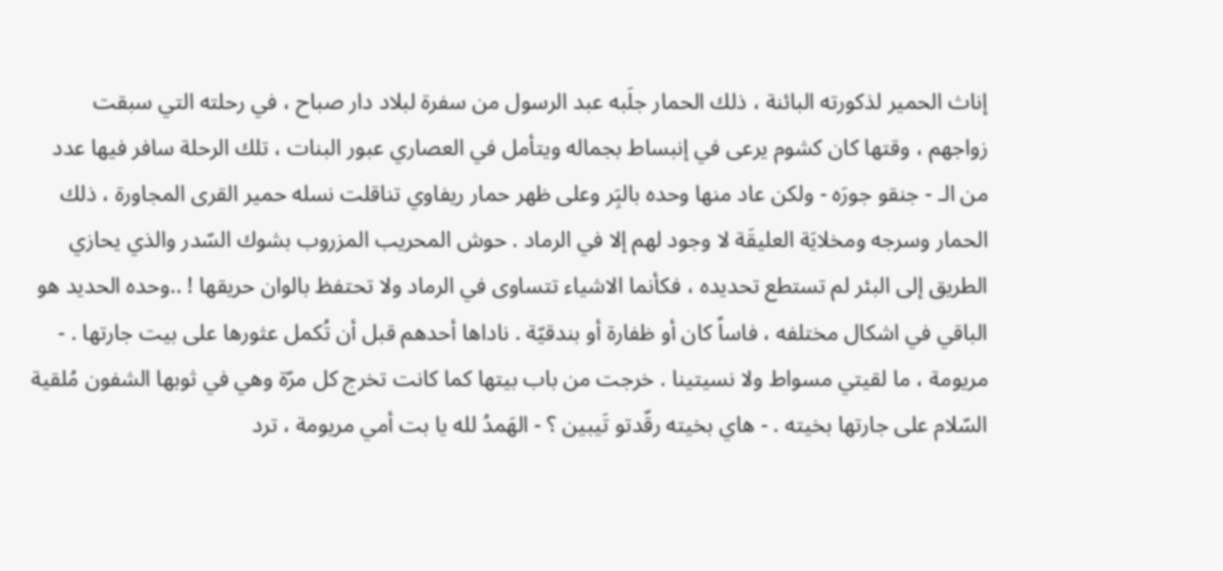إناث الحمير لذكورته البائنة ، ذلك الحمار جلَبه عبد الرسول من سفرة لبلاد دار صباح ، في رحلته التي سبقت زواجهم ، وقتها كان كشوم يرعى في إنبساط بجماله ويتأمل في العصاري عبور البنات ، تلك الرحلة سافر فيها عدد من الـ - جنقو جورَه - ولكن عاد منها وحده بالبَِر وعلى ظهر حمار ريفاوي تناقلت نسله حمير القرى المجاورة ، ذلك الحمار وسرجه ومخلايَة العليقَة لا وجود لهم إلا في الرماد . حوش المحريب المزروب بشوك السّدر والذي يحازي الطريق إلى البئر لم تستطع تحديده ، فكأنما الاشياء تتساوى في الرماد ولا تحتفظ بالوان حريقها ! ..وحده الحديد هو الباقي في اشكال مختلفه ، فاساً كان أو ظفارة أو بندقيّة . ناداها أحدهم قبل أن تُكمل عثورها على بيت جارتها . - مريومة ، ما لقيتي مسواط ولا نسيتينا . خرجت من باب بيتها كما كانت تخرج كل مرّة وهي في ثوبها الشفون مُلقية السّلام على جارتها بخيته . - هاي بخيته رقّدتو تَيبين ؟ - الهَمدُ لله يا بت أمي مريومة ، ترد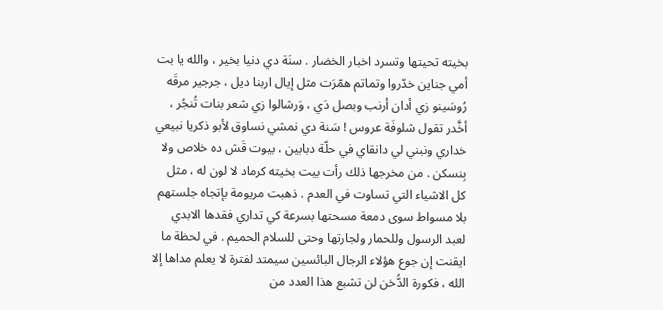بخيته تحيتها وتسرد اخبار الخضار . سنَة دي دنيا بخير ، والله يا بت أمي جناين خدّروا وتماتم همّرَت مثل إيال اربنا ديل ، جرجير مرقَه رُوسَينو زي أدان أرنب وبصل دَي ، وَرشالوا زي شعر بنات تُنجُر ، أخَّدر تقول شلوفَة عروس ! سَنة دي نمشي نساوق لأبو ذكريا نبيعي خداري ونبني لي دانقاي في حلّة دبابين ، بيوت قَش ده خلاص ولا بِنسكن . من مخرجها ذلك رأت بيت بخيته كرماد لا لون له ، مثل كل الاشياء التي تساوت في العدم . ذهبت مريومة بإتجاه جلستهم بلا مسواط سوى دمعة مسحتها بسرعة كي تداري فقدها الابدي لعبد الرسول وللحمار ولجارتها وحتى للسلام الحميم . في لحظة ما ايقنت إن جوع هؤلاء الرجال البائسين سيمتد لفترة لا يعلم مداها إلا الله ، فكورة الدُّخن لن تشبع هذا العدد من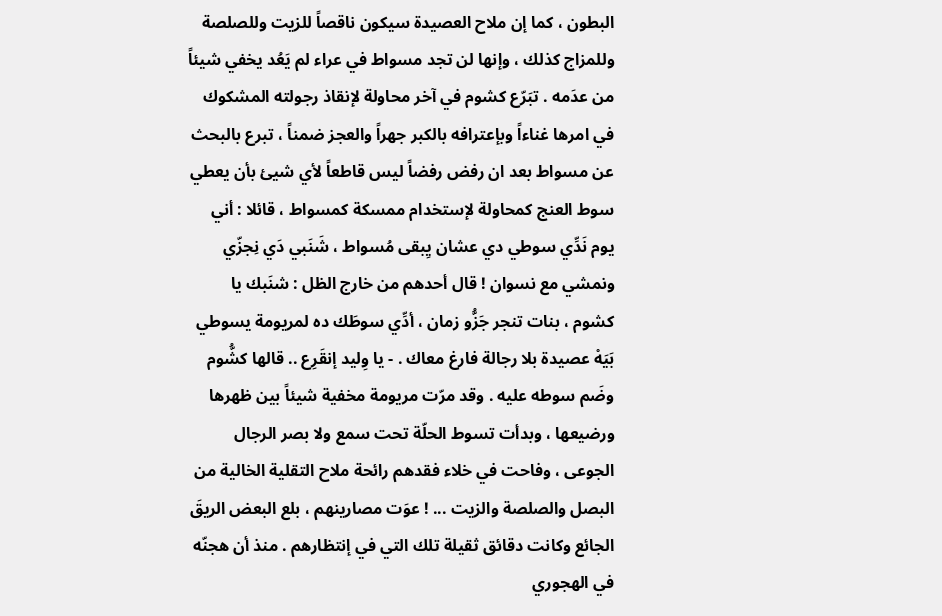البطون ، كما إن ملاح العصيدة سيكون ناقصاً للزيت وللصلصة وللمزاج كذلك ، وإنها لن تجد مسواط في عراء لم يَعُد يخفي شيئاً من عدَمه . تبَرّع كشوم في آخر محاولة لإنقاذ رجولته المشكوك في امرها غناءاً وبإعترافه بالكبر جهراً والعجز ضمناً ، تبرع بالبحث عن مسواط بعد ان رفض رفضاً ليس قاطعاً لأي شيئ بأن يعطي سوط العنج كمحاولة لإستخدام ممسكة كمسواط ، قائلا : أني يوم نَدِّي سوطي دي عشان يِبقى مُسواط ، شَنَبي دَي نِجزّي ونمشي مع نسوان ! قال أحدهم من خارج الظل : شنَبك يا كشوم ، بنات تنجر جَزُّو زمان ، أدِّي سوطَك ده لمريومة يسوطي بَيَهْ عصيدة بلا رجالة فارغ معاك . - يا وِليد إنقَرِع .. قالها كشُّوم وضَم سوطه عليه . وقد مرّت مريومة مخفية شيئاً بين ظهرها ورضيعها ، وبدأت تسوط الحلّة تحت سمع ولا بصر الرجال الجوعى ، وفاحت في خلاء فقدهم رائحة ملاح التقلية الخالية من البصل والصلصة والزيت ... ! عوَت مصارينهم ، بلع البعض الريقَ الجائع وكانت دقائق ثقيلة تلك التي في إنتظارهم . منذ أن هجنّه في الهجوري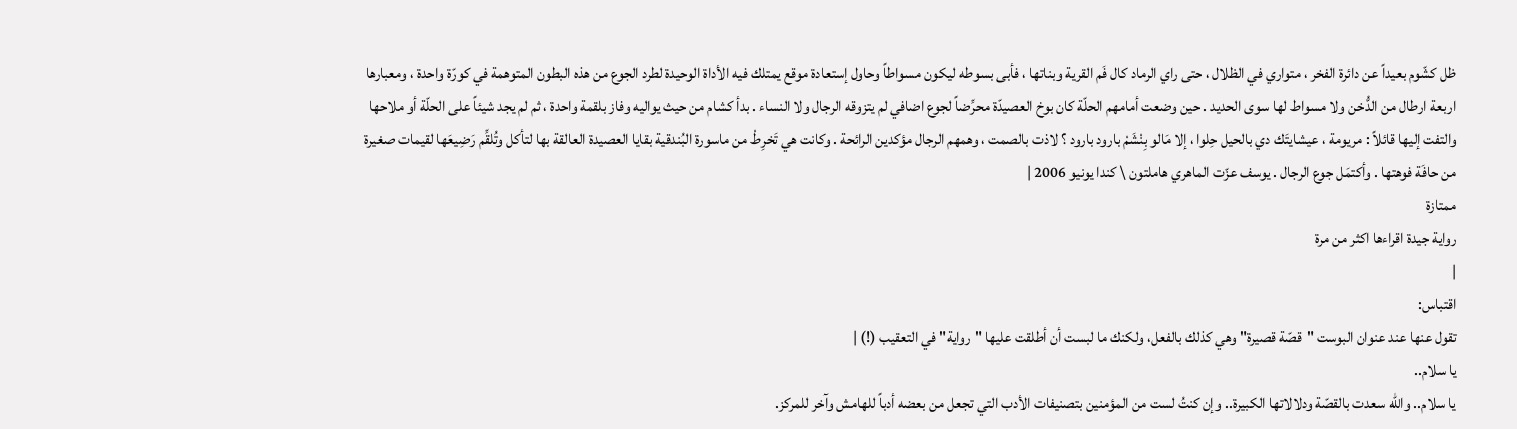ظل كشّوم بعيداً عن دائرة الفخر ، متواري في الظلال ، حتى راي الرماد كال فَم القرية وبناتها ، فأبى بسوطه ليكون مسواطاً وحاول إستعادة موقع يمتلك فيه الأداة الوحيدة لطرد الجوع من هذه البطون المتوهمة في كورّة واحدة ، ومعبارها اربعة ارطال من الدُّخن ولا مسواط لها سوى الحديد . حين وضعت أمامهم الحلّة كان بوخ العصيدّة محرِّضاً لجوع اضافي لم يتزوقه الرجال ولا النساء . بدأ كشام من حيث يواليه وفاز بلقمة واحدة ، ثم لم يجد شيئاً على الحلّة أو ملاحها والتفت إليها قائلاً : مريومة ، عيشايتَك دي بالحيل حِلوا ، إلا مَالو بِنْشَمْ بارود بارود ؟ لاذت بالصمت ، وهمهم الرجال مؤكدين الرائحة . وكانت هي تَخرِطْ من ماسورة البُندقية بقايا العصيدة العالقة بها لتأكل وتُلقِّم رَضِيعَها لقيمات صغيرة من حافَة فوهتها . وأكتمَل جوع الرجال . يوسف عزّت الماهري هاملتون \ كندا يونيو 2006 |
ممتازة
رواية جيدة اقراءها اكثر من مرة
|
اقتباس:
تقول عنها عند عنوان البوست "قصّة قصيرة" وهي كذلك بالفعل، ولكنك ما لبست أن أطلقت عليها "رواية" في التعقيب (!) |
يا سلام..
يا سلام.. والله سعدت بالقصّة ودلالاتها الكبيرة.. وإن كنتُ لست من المؤمنين بتصنيفات الأدب التي تجعل من بعضه أدباً للهامش وآخر للمركز.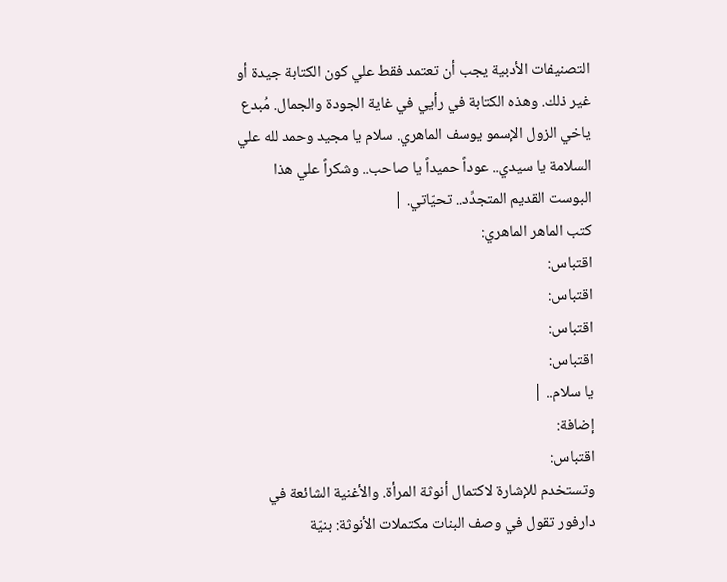التصنيفات الأدبية يجب أن تعتمد فقط علي كون الكتابة جيدة أو غير ذلك. وهذه الكتابة في رأيي في غاية الجودة والجمال. مُبدع ياخي الزول الإسمو يوسف الماهري. سلام يا مجيد وحمد لله علي السلامة يا سيدي.. عوداً حميداً يا صاحب.. وشكراً علي هذا البوست القديم المتجدِّد.. تحيّاتي. |
كتب الماهر الماهري:
اقتباس:
اقتباس:
اقتباس:
اقتباس:
يا سلام.. |
إضافة:
اقتباس:
وتستخدم للإشارة لاكتمال أنوثة المرأة. والأغنية الشائعة في دارفور تقول في وصف البنات مكتملات الأنوثة: بنيّة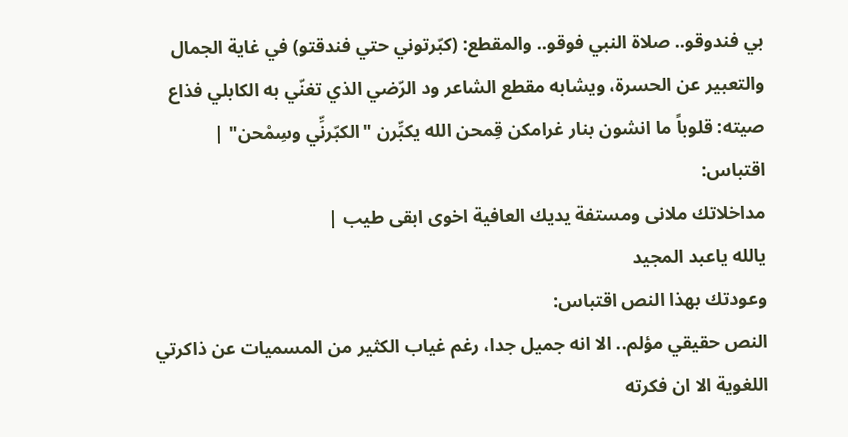بي فندوقو.. صلاة النبي فوقو.. والمقطع: (كبّرتوني حتي فندقتو) في غاية الجمال والتعبير عن الحسرة، ويشابه مقطع الشاعر ود الرّضي الذي تغنّي به الكابلي فذاع صيته: قلوباً ما انشون بنار غرامكن قِمحن الله يكبِّرن "الكبّرنِّي وسِمْحن" |
اقتباس:
مداخلاتك ملانى ومستفة يديك العافية اخوى ابقى طيب |
يالله ياعبد المجيد
وعودتك بهذا النص اقتباس:
النص حقيقي مؤلم.. الا انه جميل جدا، رغم غياب الكثير من المسميات عن ذاكرتي اللغوية الا ان فكرته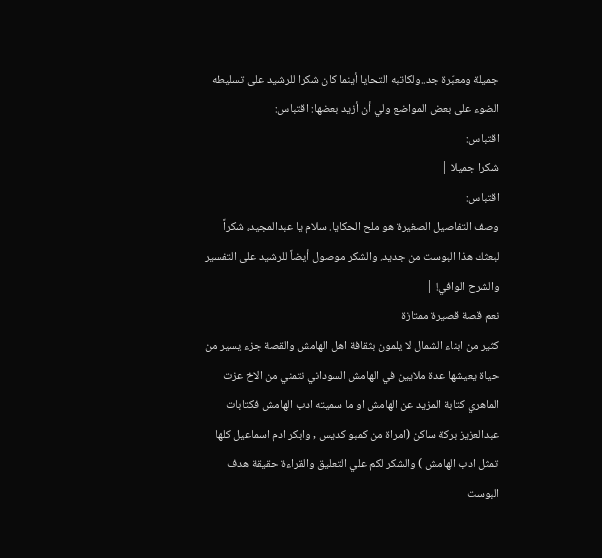جميلة ومعبّرة جد..ولكاتبه التحايا أينما كان شكرا للرشيد على تسليطه الضوء على بعض المواضع ولي أن أزيد بعضها: اقتباس:
اقتباس:
شكرا جميلا |
اقتباس:
وصف التفاصيل الصغيرة هو ملح الحكايا. سلام يا عبدالمجيد، شكراً لبعثك هذا البوست من جديد. والشكر موصول أيضاً للرشيد على التفسير والشرح الوافي! |
نعم قصة قصيرة ممتازة
كثير من ابناء الشمال لا يلمون بثقافة اهل الهامش والقصة جزء يسير من حياة يعيشها عدة ملايين في الهامش السوداني نتمني من الاخ عزت الماهري كتابة المزيد عن الهامش او ما سميته ادب الهامش فكتابات عبدالعزيز بركة ساكن (امراة من كمبو كديس , وابكر ادم اسماعيل كلها تمثل ادب الهامش ) والشكر لكم علي التعليق والقراءة حقيقة هدف البوست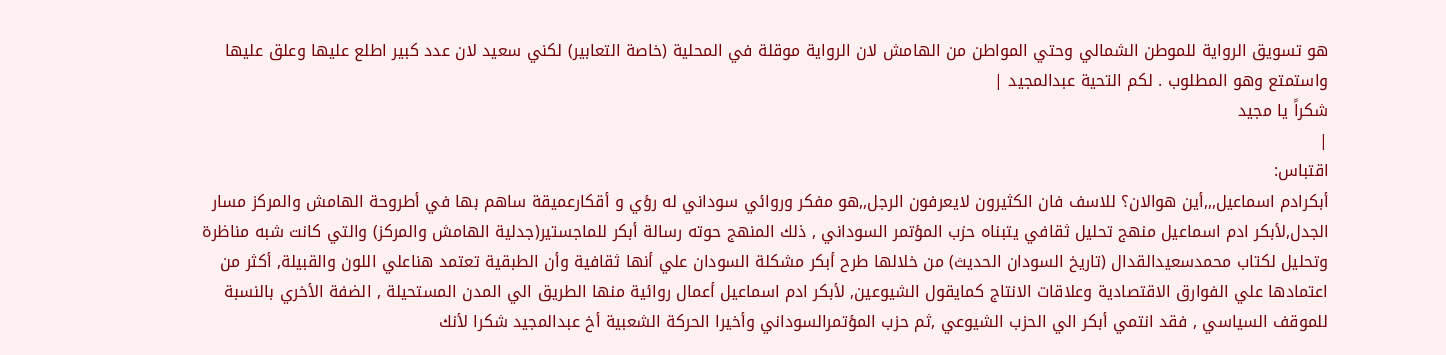هو تسويق الرواية للموطن الشمالي وحتي المواطن من الهامش لان الرواية موقلة في المحلية (خاصة التعابير) لكني سعيد لان عدد كبير اطلع عليها وعلق عليها واستمتع وهو المطلوب . لكم التحية عبدالمجيد |
شكراً يا مجيد
|
اقتباس:
أبكرادم اسماعيل,,,أين هوالان؟ للاسف فان الكثيرون لايعرفون الرجل,,هو مفكر وروائي سوداني له رؤي و أقكارعميقة ساهم بها في أطروحة الهامش والمركز مسار الجدل,لأبكر ادم اسماعيل منهج تحليل ثقافي يتبناه حزب المؤتمر السوداني , ذلك المنهج حوته رسالة أبكر للماجستير(جدلية الهامش والمركز) والتي كانت شبه مناظرة وتحليل لكتاب محمدسعيدالقدال (تاريخ السودان الحديث) من خلالها طرح أبكر مشكلة السودان علي أنها ثقافية وأن الطبقية تعتمد هناعلي اللون والقبيلة, أكثر من اعتمادها علي الفوارق الاقتصادية وعلاقات الانتاج كمايقول الشيوعين, لأبكر ادم اسماعيل أعمال روائية منها الطريق الي المدن المستحيلة , الضفة الأخري بالنسبة للموقف السياسي , فقد انتمي أبكر الي الحزب الشيوعي ,ثم حزب المؤتمرالسوداني وأخيرا الحركة الشعبية أخ عبدالمجيد شكرا لأنك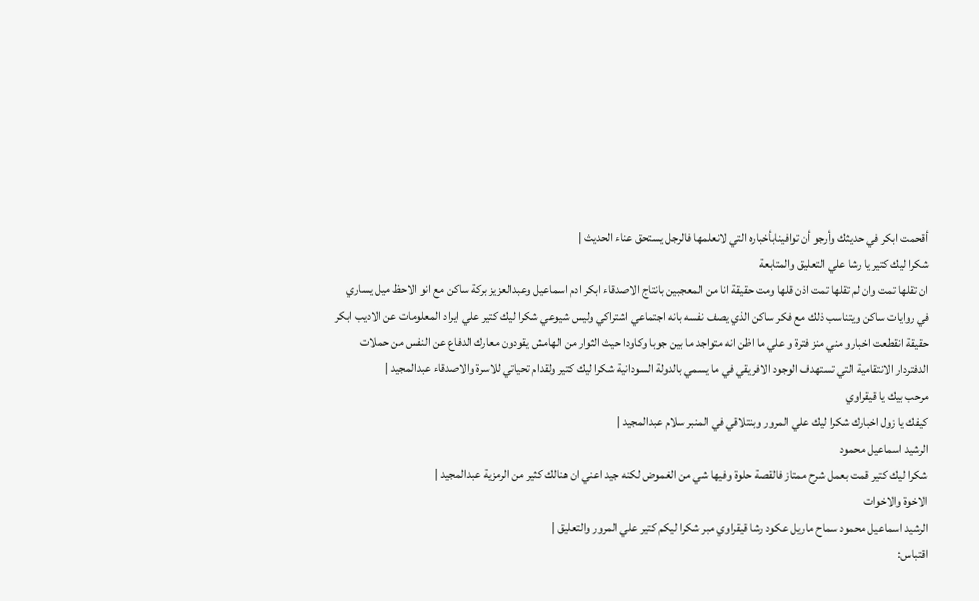أقحمت ابكر في حديثك وأرجو أن توافينابأخباره التي لانعلمها فالرجل يستحق عناء الحديث |
شكرا ليك كتير يا رشا علي التعليق والمتابعة
ان تقلها تمت وان لم تقلها تمت اذن قلها ومت حقيقة انا من المعجبين بانتاج الاصدقاء ابكر ادم اسماعيل وعبدالعزيز بركة ساكن مع انو الاحظ ميل يساري في روايات ساكن ويتناسب ذلك مع فكر ساكن الذي يصف نفسه بانه اجتماعي اشتراكي وليس شيوعي شكرا ليك كتير علي ايراد المعلومات عن الاديب ابكر حقيقة انقطعت اخبارو مني منز فترة و علي ما اظن انه متواجد ما بين جوبا وكاودا حيث الثوار من الهامش يقودون معارك الدفاع عن النفس من حملات الدفتردار الانتقامية التي تستهدف الوجود الافريقي في ما يسمي بالدولة السودانية شكرا ليك كتير ولقدام تحياتي للاسرة والاصدقاء عبدالمجيد |
مرحب بيك يا قيقراوي
كيفك يا زول اخبارك شكرا ليك علي المرور وبنتلاقي في المنبر سلام عبدالمجيد |
الرشيد اسماعيل محمود
شكرا ليك كتير قمت بعمل شرح ممتاز فالقصة حلوة وفيها شي من الغموض لكنه جيد اعني ان هنالك كثير من الرمزية عبدالمجيد |
الاخوة والاخوات
الرشيد اسماعيل محمود سماح ماريل عكود رشا قيقراوي مبر شكرا ليكم كتير علي المرور والتعليق |
اقتباس: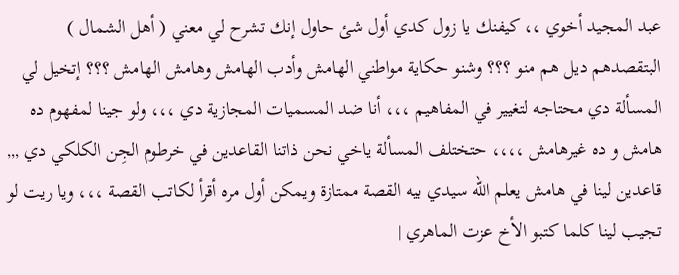عبد المجيد أخوي ،، كيفنك يا زول كدي أول شئ حاول إنك تشرح لي معني ( أهل الشمال ) البتقصدهم ديل هم منو ؟؟؟ وشنو حكاية مواطني الهامش وأدب الهامش وهامش الهامش ؟؟؟ إتخيل لي المسألة دي محتاجه لتغيير في المفاهيم ،،، أنا ضد المسميات المجازية دي ،،، ولو جينا لمفهوم ده هامش و ده غيرهامش ،،،، حتختلف المسألة ياخي نحن ذاتنا القاعدين في خرطوم الجِن الكلكي دي ,,, قاعدين لينا في هامش يعلم الله سيدي بيه القصة ممتازة ويمكن أول مره أقرأ لكاتب القصة ،،، ويا ريت لو تجيب لينا كلما كتبو الأخ عزت الماهري |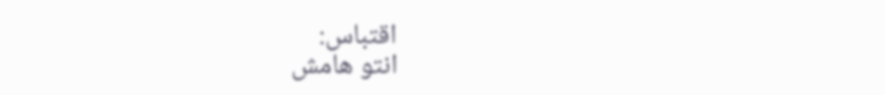اقتباس:
انتو هامش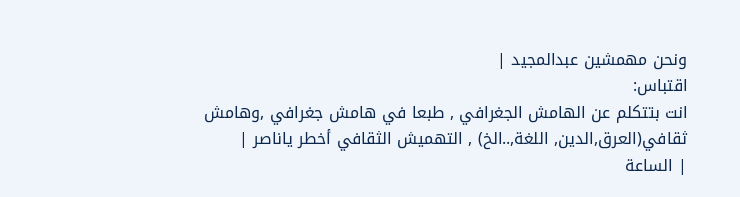ونحن مهمشين عبدالمجيد |
اقتباس:
انت بتتكلم عن الهامش الجغرافي , طبعا في هامش جغرافي ,وهامش ثقافي(العرق,الدين, اللغة,..الخ) , التهميش الثقافي أخطر ياناصر |
| الساعة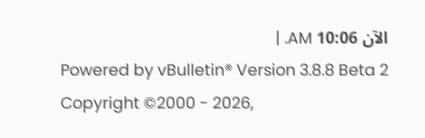الآن 10:06 AM. |
Powered by vBulletin® Version 3.8.8 Beta 2
Copyright ©2000 - 2026,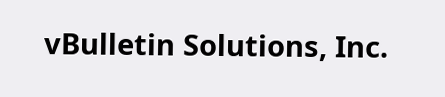vBulletin Solutions, Inc.